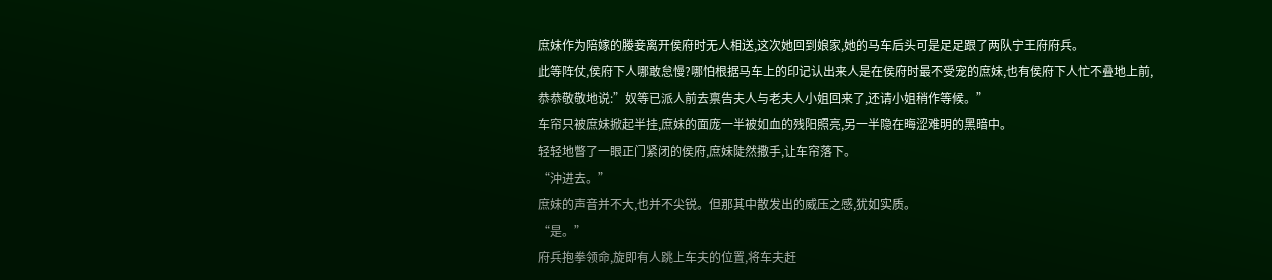庶妹作为陪嫁的媵妾离开侯府时无人相送,这次她回到娘家,她的马车后头可是足足跟了两队宁王府府兵。
此等阵仗,侯府下人哪敢怠慢?哪怕根据马车上的印记认出来人是在侯府时最不受宠的庶妹,也有侯府下人忙不叠地上前,恭恭敬敬地说:”奴等已派人前去禀告夫人与老夫人小姐回来了,还请小姐稍作等候。”
车帘只被庶妹掀起半挂,庶妹的面庞一半被如血的残阳照亮,另一半隐在晦涩难明的黑暗中。
轻轻地瞥了一眼正门紧闭的侯府,庶妹陡然撒手,让车帘落下。
“沖进去。”
庶妹的声音并不大,也并不尖锐。但那其中散发出的威压之感,犹如实质。
“是。”
府兵抱拳领命,旋即有人跳上车夫的位置,将车夫赶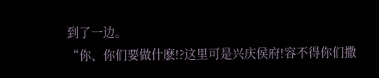到了一边。
“你、你们要做什麽!?这里可是兴庆侯府!容不得你们撒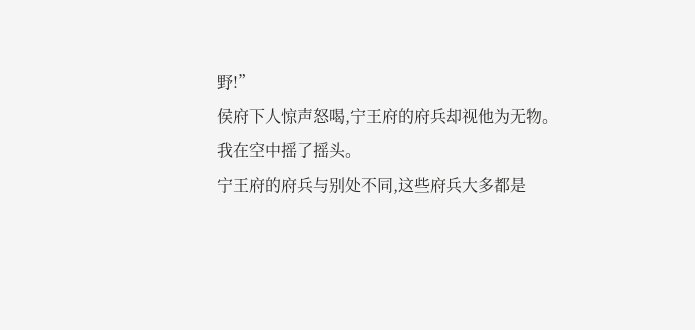野!”
侯府下人惊声怒喝,宁王府的府兵却视他为无物。
我在空中摇了摇头。
宁王府的府兵与别处不同,这些府兵大多都是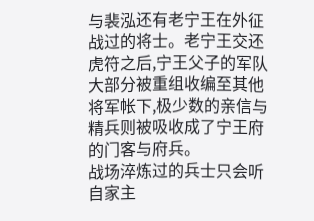与裴泓还有老宁王在外征战过的将士。老宁王交还虎符之后,宁王父子的军队大部分被重组收编至其他将军帐下,极少数的亲信与精兵则被吸收成了宁王府的门客与府兵。
战场淬炼过的兵士只会听自家主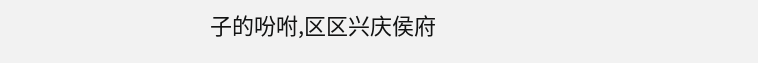子的吩咐,区区兴庆侯府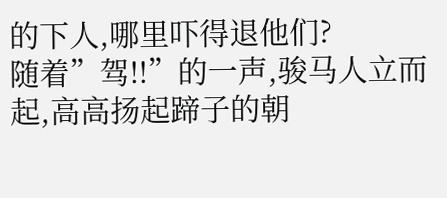的下人,哪里吓得退他们?
随着”驾!!”的一声,骏马人立而起,高高扬起蹄子的朝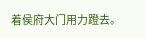着侯府大门用力蹬去。